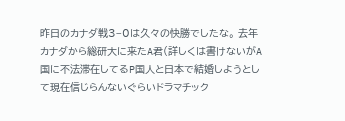昨日のカナダ戦3−0は久々の快勝でしたな。 去年カナダから総研大に来たA君(詳しくは書けないがA国に不法滞在してるP国人と日本で結婚しようとして現在信じらんないぐらいドラマチック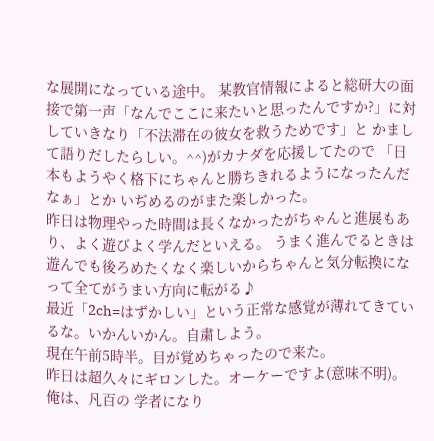な展開になっている途中。 某教官情報によると総研大の面接で第一声「なんでここに来たいと思ったんですか?」に対していきなり「不法滞在の彼女を救うためです」と かまして語りだしたらしい。^^)がカナダを応援してたので 「日本もようやく格下にちゃんと勝ちきれるようになったんだなぁ」とか いぢめるのがまた楽しかった。
昨日は物理やった時間は長くなかったがちゃんと進展もあり、よく遊びよく学んだといえる。 うまく進んでるときは遊んでも後ろめたくなく楽しいからちゃんと気分転換になって全てがうまい方向に転がる♪
最近「2ch=はずかしい」という正常な感覚が薄れてきているな。いかんいかん。自粛しよう。
現在午前5時半。目が覚めちゃったので来た。
昨日は超久々にギロンした。オーケーですよ(意味不明)。
俺は、凡百の 学者になり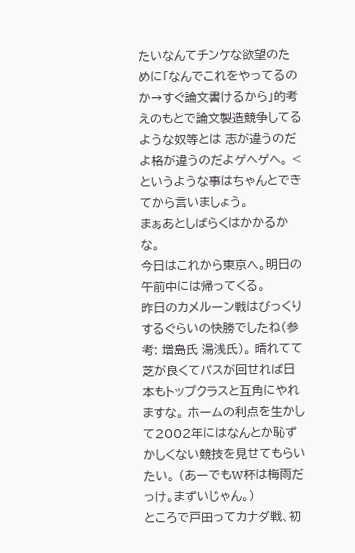たいなんてチンケな欲望のために「なんでこれをやってるのか→すぐ論文書けるから」的考えのもとで論文製造競争してるような奴等とは 志が違うのだよ格が違うのだよゲヘゲヘ。 <というような事はちゃんとできてから言いましょう。
まぁあとしばらくはかかるかな。
今日はこれから東京へ。明日の午前中には帰ってくる。
昨日のカメルーン戦はびっくりするぐらいの快勝でしたね(参考: 増島氏 湯浅氏)。 晴れてて芝が良くてパスが回せれば日本もトップクラスと互角にやれますな。 ホームの利点を生かして2002年にはなんとか恥ずかしくない競技を見せてもらいたい。 (あーでもW杯は梅雨だっけ。まずいじゃん。)
ところで戸田ってカナダ戦、初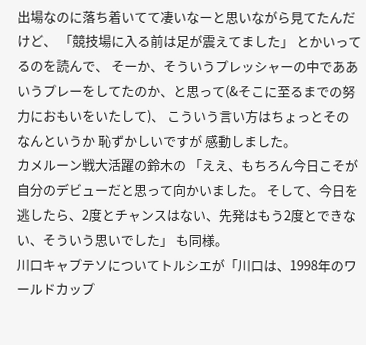出場なのに落ち着いてて凄いなーと思いながら見てたんだけど、 「競技場に入る前は足が震えてました」 とかいってるのを読んで、 そーか、そういうプレッシャーの中でああいうプレーをしてたのか、と思って(&そこに至るまでの努力におもいをいたして)、 こういう言い方はちょっとその なんというか 恥ずかしいですが 感動しました。
カメルーン戦大活躍の鈴木の 「ええ、もちろん今日こそが自分のデビューだと思って向かいました。 そして、今日を逃したら、2度とチャンスはない、先発はもう2度とできない、そういう思いでした」 も同様。
川口キャプテソについてトルシエが「川口は、1998年のワールドカップ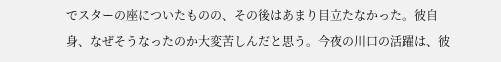でスターの座についたものの、その後はあまり目立たなかった。彼自身、なぜそうなったのか大変苦しんだと思う。今夜の川口の活躍は、彼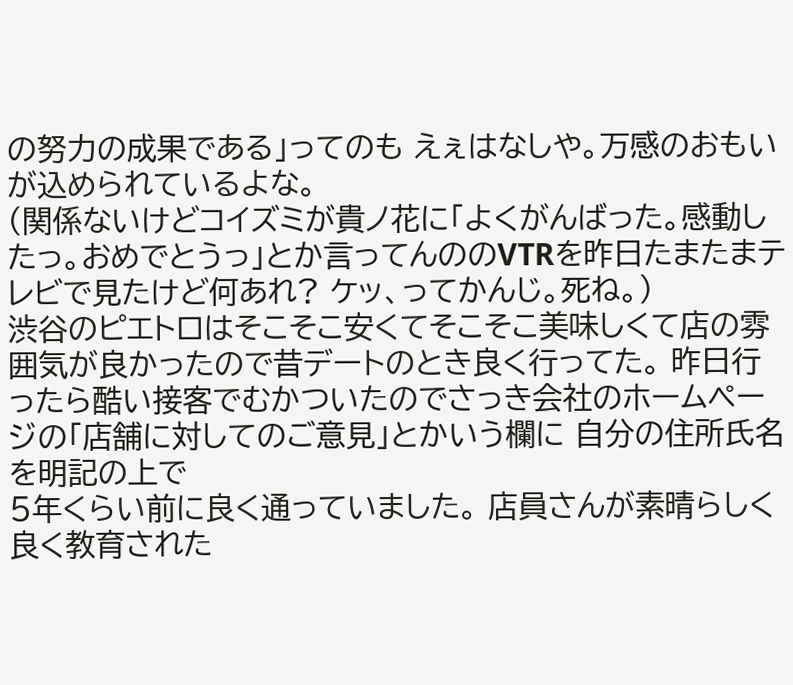の努力の成果である」ってのも えぇはなしや。万感のおもいが込められているよな。
(関係ないけどコイズミが貴ノ花に「よくがんばった。感動したっ。おめでとうっ」とか言ってんののVTRを昨日たまたまテレビで見たけど何あれ? ケッ、ってかんじ。死ね。)
渋谷のピエトロはそこそこ安くてそこそこ美味しくて店の雰囲気が良かったので昔デートのとき良く行ってた。 昨日行ったら酷い接客でむかついたのでさっき会社のホームページの「店舗に対してのご意見」とかいう欄に 自分の住所氏名を明記の上で
5年くらい前に良く通っていました。 店員さんが素晴らしく良く教育された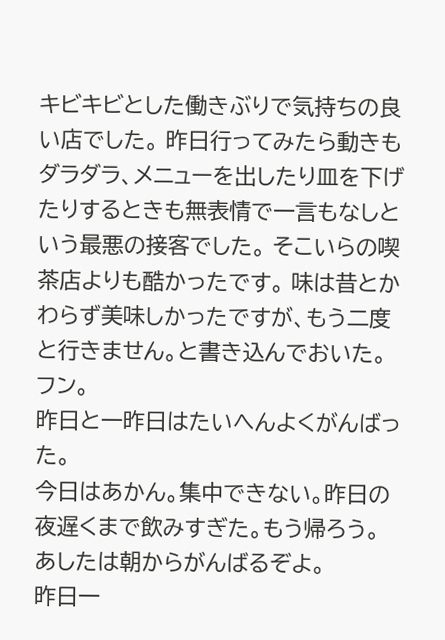キビキビとした働きぶりで気持ちの良い店でした。 昨日行ってみたら動きもダラダラ、メニューを出したり皿を下げたりするときも無表情で一言もなしという最悪の接客でした。 そこいらの喫茶店よりも酷かったです。 味は昔とかわらず美味しかったですが、もう二度と行きません。と書き込んでおいた。フン。
昨日と一昨日はたいへんよくがんばった。
今日はあかん。集中できない。昨日の夜遅くまで飲みすぎた。もう帰ろう。 あしたは朝からがんばるぞよ。
昨日一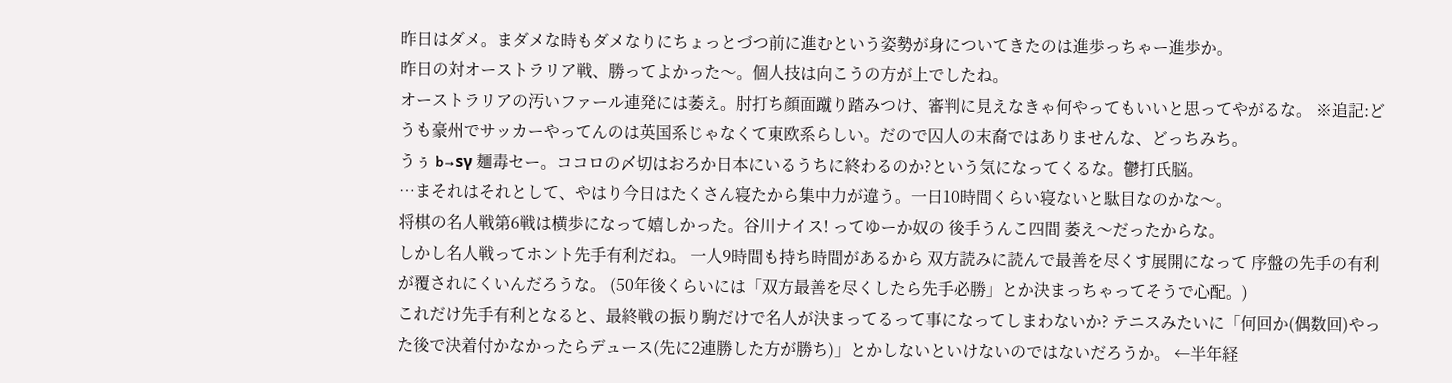昨日はダメ。まダメな時もダメなりにちょっとづつ前に進むという姿勢が身についてきたのは進歩っちゃー進歩か。
昨日の対オーストラリア戦、勝ってよかった〜。個人技は向こうの方が上でしたね。
オーストラリアの汚いファール連発には萎え。肘打ち顔面蹴り踏みつけ、審判に見えなきゃ何やってもいいと思ってやがるな。 ※追記:どうも豪州でサッカーやってんのは英国系じゃなくて東欧系らしい。だので囚人の末裔ではありませんな、どっちみち。
うぅ b→sγ 麺毒セー。ココロの〆切はおろか日本にいるうちに終わるのか?という気になってくるな。鬱打氏脳。
…まそれはそれとして、やはり今日はたくさん寝たから集中力が違う。一日10時間くらい寝ないと駄目なのかな〜。
将棋の名人戦第6戦は横歩になって嬉しかった。谷川ナイス! ってゆーか奴の 後手うんこ四間 萎え〜だったからな。
しかし名人戦ってホント先手有利だね。 一人9時間も持ち時間があるから 双方読みに読んで最善を尽くす展開になって 序盤の先手の有利が覆されにくいんだろうな。 (50年後くらいには「双方最善を尽くしたら先手必勝」とか決まっちゃってそうで心配。)
これだけ先手有利となると、最終戦の振り駒だけで名人が決まってるって事になってしまわないか? テニスみたいに「何回か(偶数回)やった後で決着付かなかったらデュース(先に2連勝した方が勝ち)」とかしないといけないのではないだろうか。 ←半年経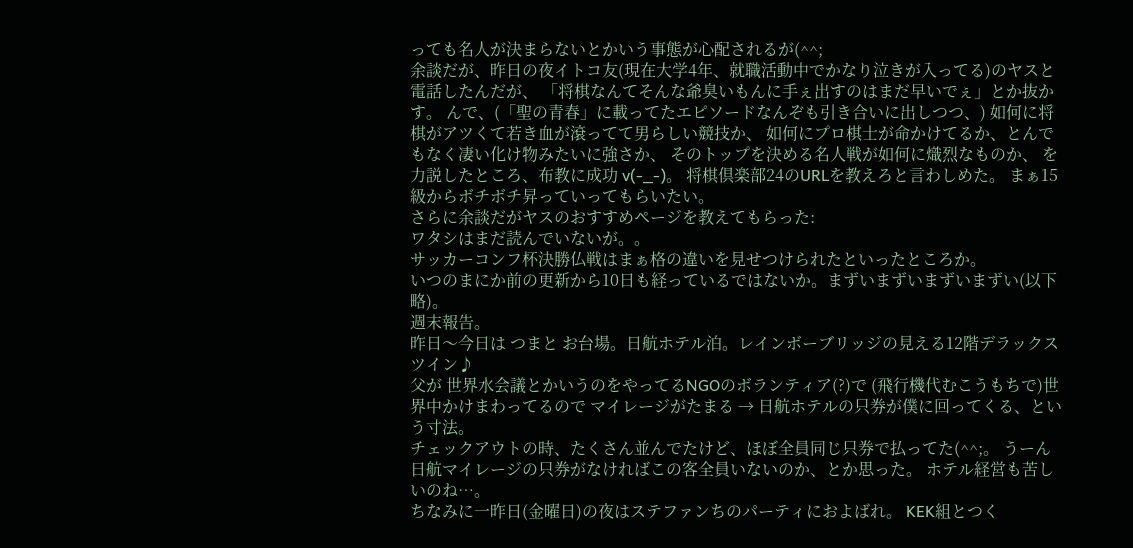っても名人が決まらないとかいう事態が心配されるが(^^;
余談だが、昨日の夜イトコ友(現在大学4年、就職活動中でかなり泣きが入ってる)のヤスと電話したんだが、 「将棋なんてそんな爺臭いもんに手ぇ出すのはまだ早いでぇ」とか抜かす。 んで、(「聖の青春」に載ってたエピソードなんぞも引き合いに出しつつ、) 如何に将棋がアツくて若き血が滾ってて男らしい競技か、 如何にプロ棋士が命かけてるか、とんでもなく凄い化け物みたいに強さか、 そのトップを決める名人戦が如何に熾烈なものか、 を力説したところ、布教に成功 v(-_-)。 将棋倶楽部24のURLを教えろと言わしめた。 まぁ15級からボチボチ昇っていってもらいたい。
さらに余談だがヤスのおすすめページを教えてもらった:
ワタシはまだ読んでいないが。。
サッカーコンフ杯決勝仏戦はまぁ格の違いを見せつけられたといったところか。
いつのまにか前の更新から10日も経っているではないか。まずいまずいまずいまずい(以下略)。
週末報告。
昨日〜今日は つまと お台場。日航ホテル泊。レインボーブリッジの見える12階デラックスツイン♪
父が 世界水会議とかいうのをやってるNGOのボランティア(?)で (飛行機代むこうもちで)世界中かけまわってるので マイレージがたまる → 日航ホテルの只券が僕に回ってくる、という寸法。
チェックアウトの時、たくさん並んでたけど、ほぼ全員同じ只券で払ってた(^^;。 うーん日航マイレージの只券がなければこの客全員いないのか、とか思った。 ホテル経営も苦しいのね…。
ちなみに一昨日(金曜日)の夜はステファンちのパーティにおよばれ。 KEK組とつく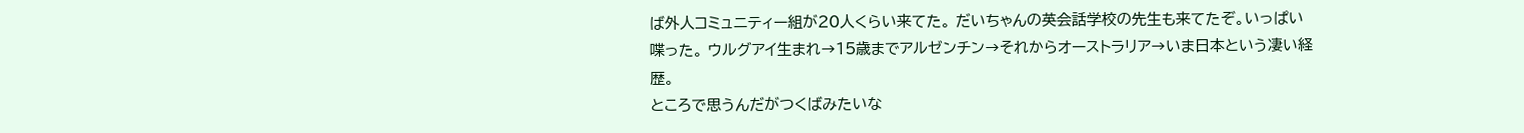ば外人コミュニティー組が20人くらい来てた。 だいちゃんの英会話学校の先生も来てたぞ。いっぱい喋った。 ウルグアイ生まれ→15歳までアルゼンチン→それからオーストラリア→いま日本という凄い経歴。
ところで思うんだがつくばみたいな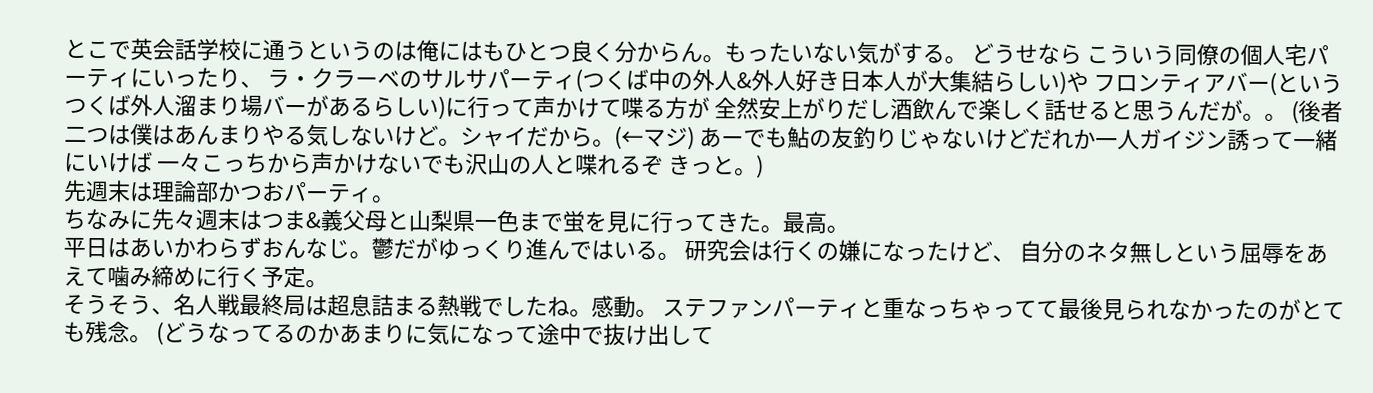とこで英会話学校に通うというのは俺にはもひとつ良く分からん。もったいない気がする。 どうせなら こういう同僚の個人宅パーティにいったり、 ラ・クラーベのサルサパーティ(つくば中の外人&外人好き日本人が大集結らしい)や フロンティアバー(という つくば外人溜まり場バーがあるらしい)に行って声かけて喋る方が 全然安上がりだし酒飲んで楽しく話せると思うんだが。。 (後者二つは僕はあんまりやる気しないけど。シャイだから。(←マジ) あーでも鮎の友釣りじゃないけどだれか一人ガイジン誘って一緒にいけば 一々こっちから声かけないでも沢山の人と喋れるぞ きっと。)
先週末は理論部かつおパーティ。
ちなみに先々週末はつま&義父母と山梨県一色まで蛍を見に行ってきた。最高。
平日はあいかわらずおんなじ。鬱だがゆっくり進んではいる。 研究会は行くの嫌になったけど、 自分のネタ無しという屈辱をあえて噛み締めに行く予定。
そうそう、名人戦最終局は超息詰まる熱戦でしたね。感動。 ステファンパーティと重なっちゃってて最後見られなかったのがとても残念。 (どうなってるのかあまりに気になって途中で抜け出して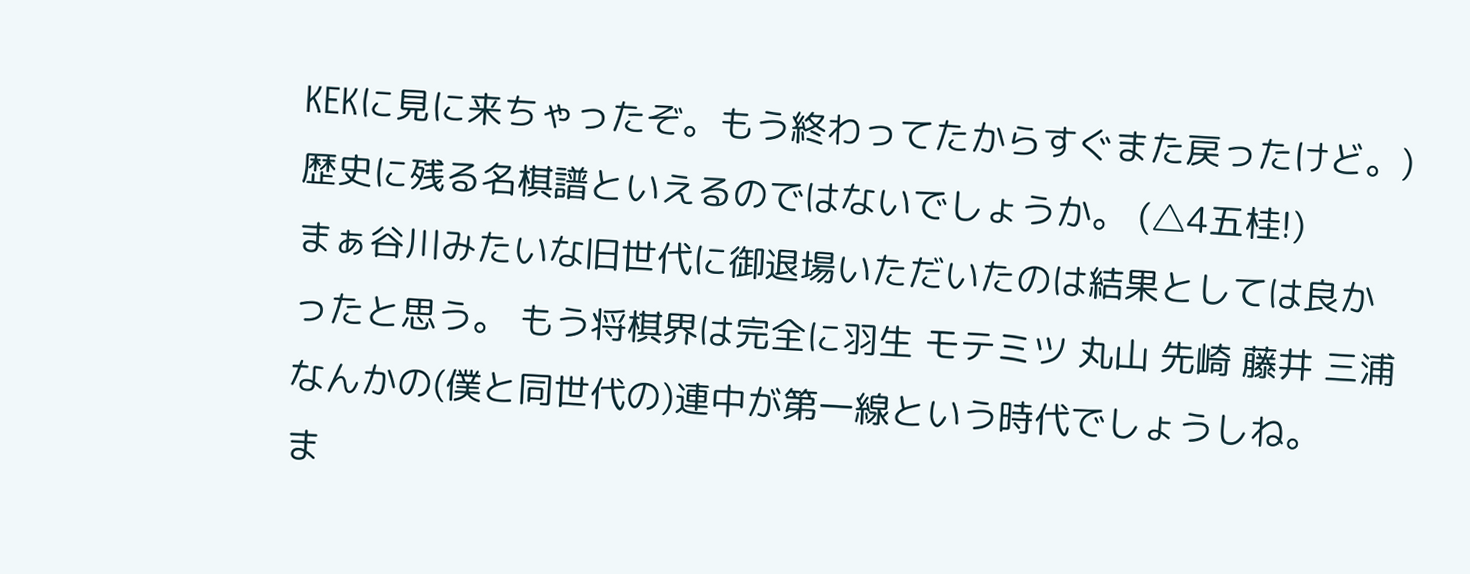KEKに見に来ちゃったぞ。もう終わってたからすぐまた戻ったけど。) 歴史に残る名棋譜といえるのではないでしょうか。 (△4五桂!)
まぁ谷川みたいな旧世代に御退場いただいたのは結果としては良かったと思う。 もう将棋界は完全に羽生 モテミツ 丸山 先崎 藤井 三浦なんかの(僕と同世代の)連中が第一線という時代でしょうしね。
ま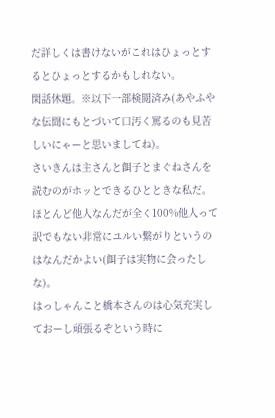だ詳しくは書けないがこれはひょっとするとひょっとするかもしれない。
閑話休題。※以下一部検閲済み(あやふやな伝聞にもとづいて口汚く罵るのも見苦しいにゃーと思いましてね)。
さいきんは主さんと餌子とまぐねさんを読むのがホッとできるひとときな私だ。 ほとんど他人なんだが全く100%他人って訳でもない非常にユルい繋がりというのはなんだかよい(餌子は実物に会ったしな)。
はっしゃんこと橋本さんのは心気充実しておーし頑張るぞという時に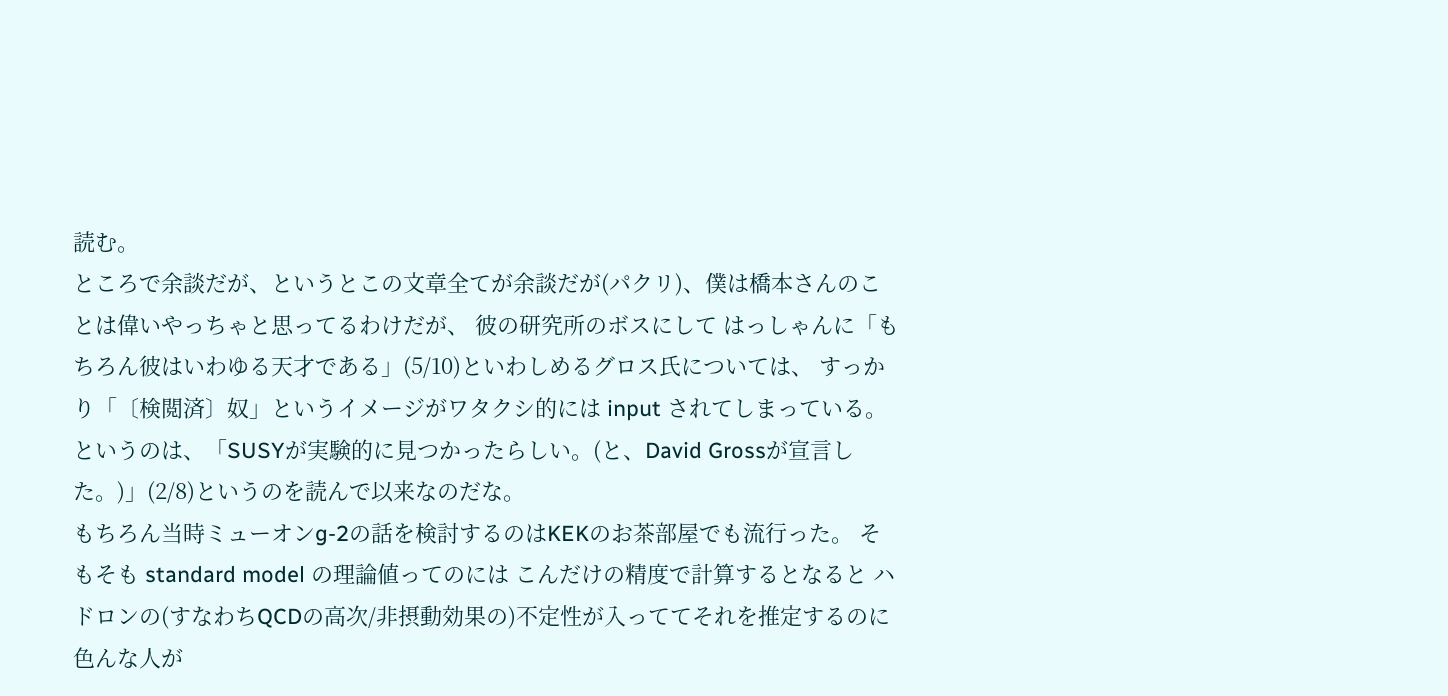読む。
ところで余談だが、というとこの文章全てが余談だが(パクリ)、僕は橋本さんのことは偉いやっちゃと思ってるわけだが、 彼の研究所のボスにして はっしゃんに「もちろん彼はいわゆる天才である」(5/10)といわしめるグロス氏については、 すっかり「〔検閲済〕奴」というイメージがワタクシ的には input されてしまっている。
というのは、「SUSYが実験的に見つかったらしい。(と、David Grossが宣言した。)」(2/8)というのを読んで以来なのだな。
もちろん当時ミューオンg-2の話を検討するのはKEKのお茶部屋でも流行った。 そもそも standard model の理論値ってのには こんだけの精度で計算するとなると ハドロンの(すなわちQCDの高次/非摂動効果の)不定性が入っててそれを推定するのに色んな人が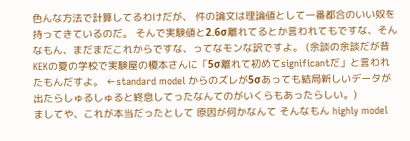色んな方法で計算してるわけだが、 件の論文は理論値として一番都合のいい奴を持ってきているのだ。 そんで実験値と2.6σ離れてるとか言われてもですな、そんなもん、まだまだこれからですな、ってなモンな訳ですよ。 (余談の余談だが昔KEKの夏の学校で実験屋の榎本さんに「5σ離れて初めてsignificantだ」と言われたもんだすよ。 ←standard model からのズレが5σあっても結局新しいデータが出たらしゅるしゅると終息してったなんてのがいくらもあったらしい。)
ましてや、これが本当だったとして 原因が何かなんて そんなもん highly model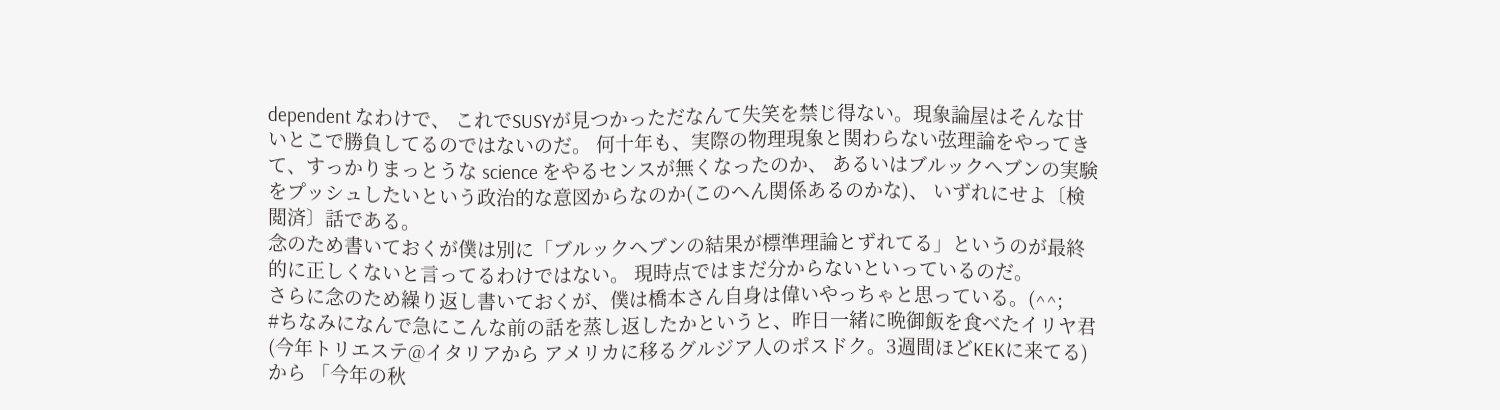dependent なわけで、 これでSUSYが見つかっただなんて失笑を禁じ得ない。現象論屋はそんな甘いとこで勝負してるのではないのだ。 何十年も、実際の物理現象と関わらない弦理論をやってきて、すっかりまっとうな science をやるセンスが無くなったのか、 あるいはブルックヘブンの実験をプッシュしたいという政治的な意図からなのか(このへん関係あるのかな)、 いずれにせよ〔検閲済〕話である。
念のため書いておくが僕は別に「ブルックヘブンの結果が標準理論とずれてる」というのが最終的に正しくないと言ってるわけではない。 現時点ではまだ分からないといっているのだ。
さらに念のため繰り返し書いておくが、僕は橋本さん自身は偉いやっちゃと思っている。(^^;
#ちなみになんで急にこんな前の話を蒸し返したかというと、昨日一緒に晩御飯を食べたイリヤ君(今年トリエステ@イタリアから アメリカに移るグルジア人のポスドク。3週間ほどKEKに来てる)から 「今年の秋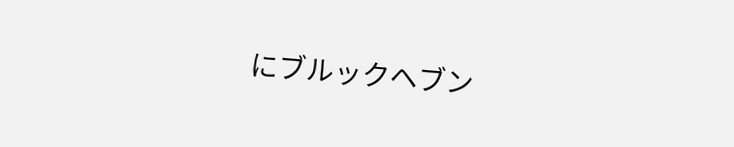にブルックヘブン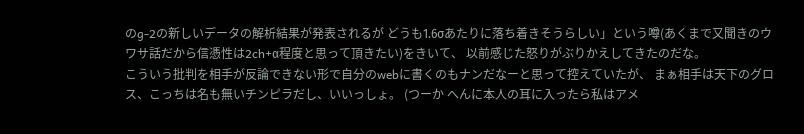のg-2の新しいデータの解析結果が発表されるが どうも1.6σあたりに落ち着きそうらしい」という噂(あくまで又聞きのウワサ話だから信憑性は2ch+α程度と思って頂きたい)をきいて、 以前感じた怒りがぶりかえしてきたのだな。
こういう批判を相手が反論できない形で自分のwebに書くのもナンだなーと思って控えていたが、 まぁ相手は天下のグロス、こっちは名も無いチンピラだし、いいっしょ。 (つーか へんに本人の耳に入ったら私はアメ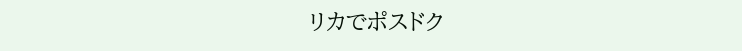リカでポスドク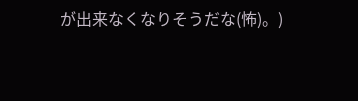が出来なくなりそうだな(怖)。)